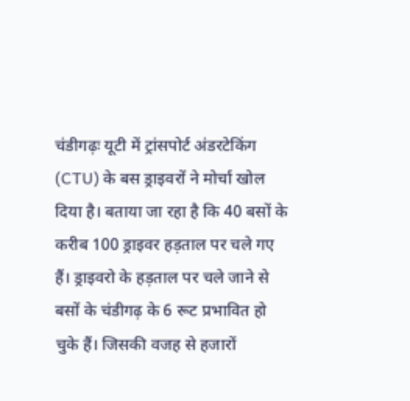चंडीगढ़ः यूटी में ट्रांसपोर्ट अंडरटेकिंग (CTU) के बस ड्राइवरों ने मोर्चा खोल दिया है। बताया जा रहा है कि 40 बसों के करीब 100 ड्राइवर हड़ताल पर चले गए हैं। ड्राइवरो के हड़ताल पर चले जाने से बसों के चंडीगढ़ के 6 रूट प्रभावित हो चुके हैं। जिसकी वजह से हजारों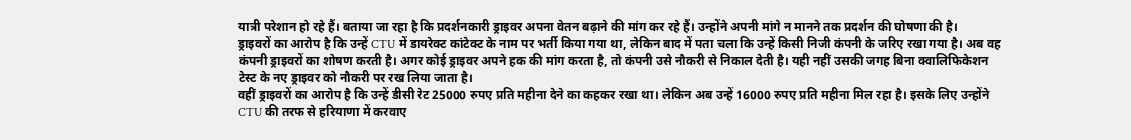यात्री परेशान हो रहे हैं। बताया जा रहा है कि प्रदर्शनकारी ड्राइवर अपना वेतन बढ़ाने की मांग कर रहे हैं। उन्होंने अपनी मांगे न मानने तक प्रदर्शन की घोषणा की है।
ड्राइवरों का आरोप है कि उन्हें CTU में डायरेक्ट कांटेक्ट के नाम पर भर्ती किया गया था, लेकिन बाद में पता चला कि उन्हें किसी निजी कंपनी के जरिए रखा गया है। अब वह कंपनी ड्राइवरों का शोषण करती है। अगर कोई ड्राइवर अपने हक की मांग करता है, तो कंपनी उसे नौकरी से निकाल देती है। यही नहीं उसकी जगह बिना क्वालिफिकेशन टेस्ट के नए ड्राइवर को नौकरी पर रख लिया जाता है।
वहीं ड्राइवरों का आरोप है कि उन्हें डीसी रेट 25000 रुपए प्रति महीना देने का कहकर रखा था। लेकिन अब उन्हें 16000 रुपए प्रति महीना मिल रहा है। इसके लिए उन्होंने CTU की तरफ से हरियाणा में करवाए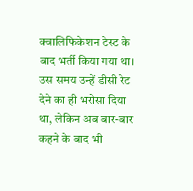क्वालिफिकेशन टेस्ट के बाद भर्ती किया गया था। उस समय उन्हें डीसी रेट देने का ही भरोसा दिया था, लेकिन अब बार-बार कहने के बाद भी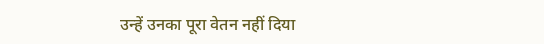उन्हें उनका पूरा वेतन नहीं दिया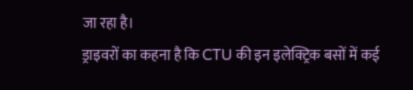जा रहा है।
ड्राइवरों का कहना है कि CTU की इन इलेक्ट्रिक बसों में कई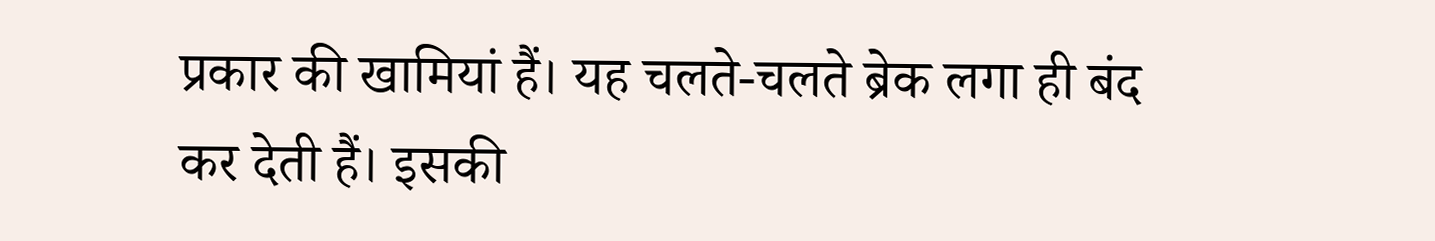प्रकार की खामियां हैं। यह चलते-चलते ब्रेक लगा ही बंद कर देती हैं। इसकी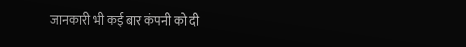जानकारी भी कई बार कंपनी को दी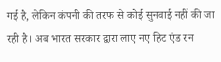गई है, लेकिन कंपनी की तरफ से कोई सुनवाई नहीं की जा रही है। अब भारत सरकार द्वारा लाए नए हिट एंड रन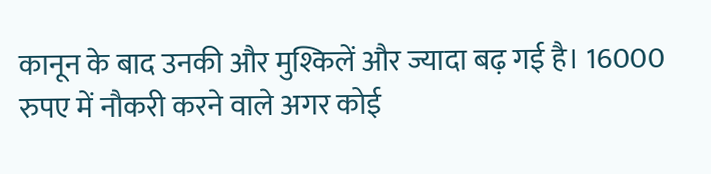कानून के बाद उनकी और मुश्किलें और ज्यादा बढ़ गई है। 16000 रुपए में नौकरी करने वाले अगर कोई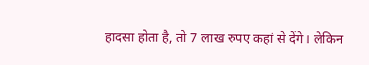हादसा होता है, तो 7 लाख रुपए कहां से देंगे। लेकिन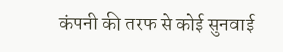कंपनी की तरफ से कोई सुनवाई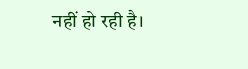नहीं हो रही है।